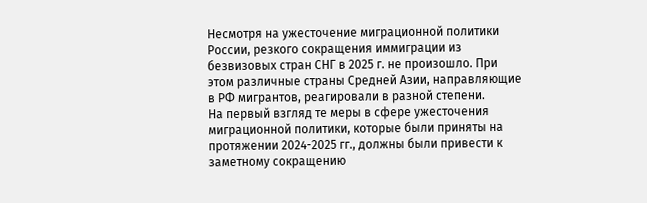Несмотря на ужесточение миграционной политики России, резкого сокращения иммиграции из безвизовых стран СНГ в 2025 г. не произошло. При этом различные страны Средней Азии, направляющие в РФ мигрантов, реагировали в разной степени.
На первый взгляд те меры в сфере ужесточения миграционной политики, которые были приняты на протяжении 2024-2025 гг., должны были привести к заметному сокращению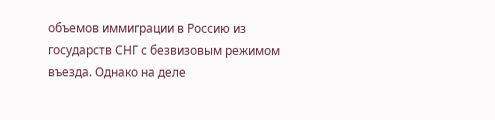объемов иммиграции в Россию из государств СНГ с безвизовым режимом въезда. Однако на деле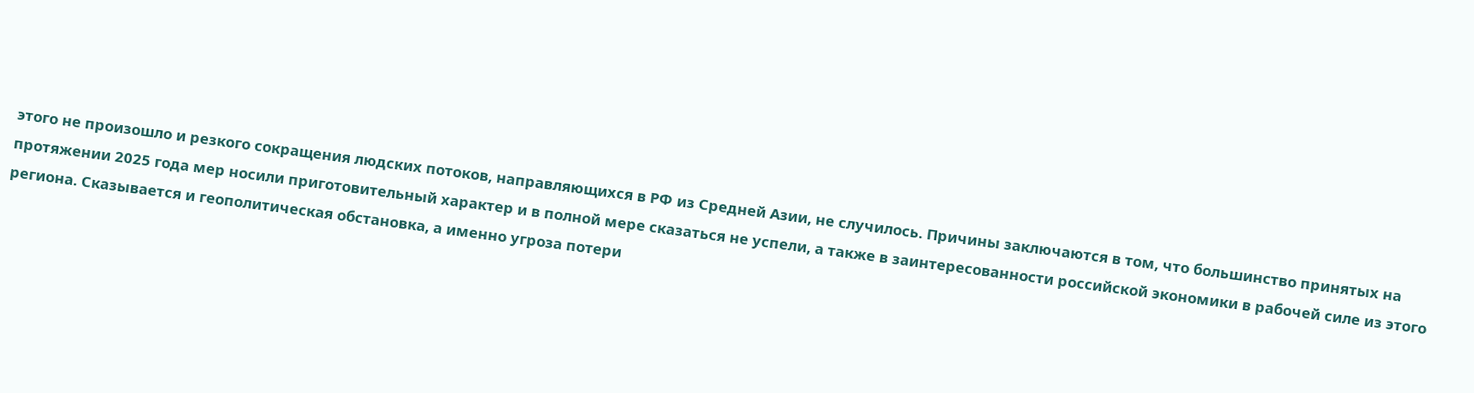этого не произошло и резкого сокращения людских потоков, направляющихся в РФ из Средней Азии, не случилось. Причины заключаются в том, что большинство принятых на протяжении 2025 года мер носили приготовительный характер и в полной мере сказаться не успели, а также в заинтересованности российской экономики в рабочей силе из этого региона. Сказывается и геополитическая обстановка, а именно угроза потери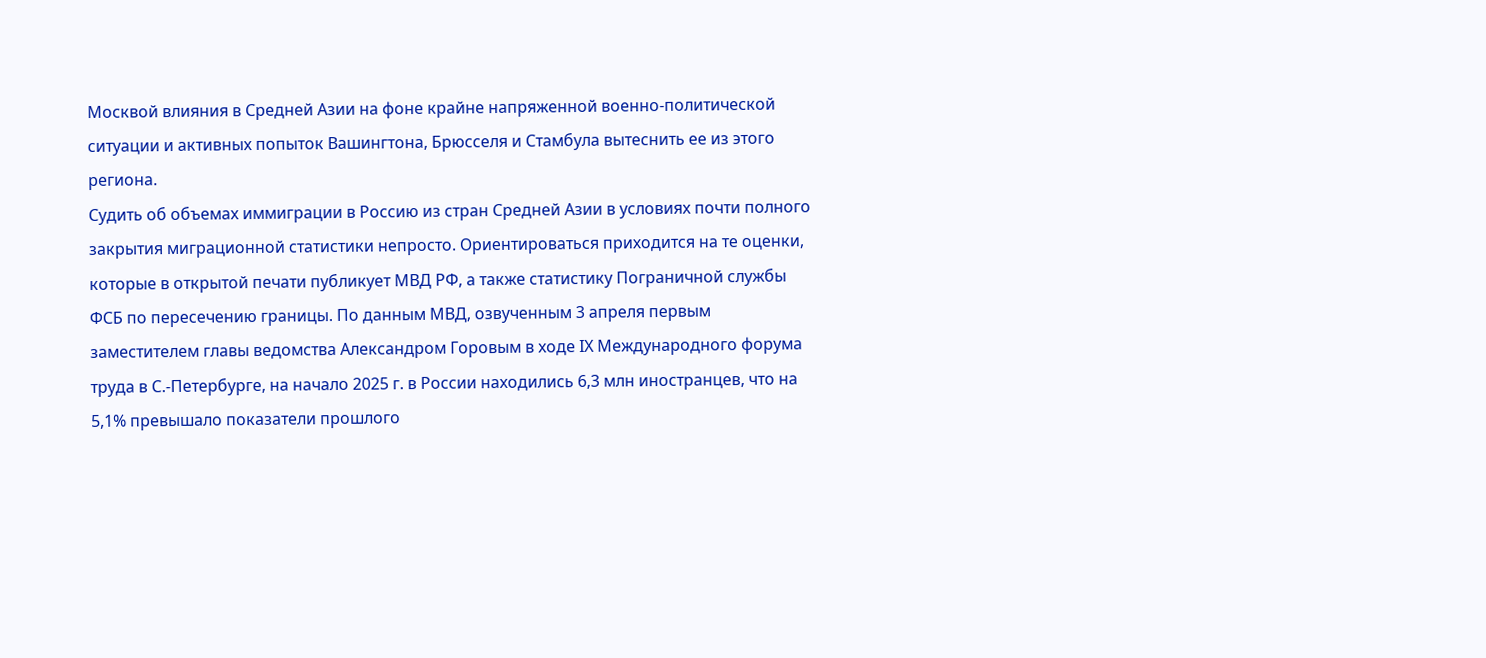Москвой влияния в Средней Азии на фоне крайне напряженной военно-политической ситуации и активных попыток Вашингтона, Брюсселя и Стамбула вытеснить ее из этого региона.
Судить об объемах иммиграции в Россию из стран Средней Азии в условиях почти полного закрытия миграционной статистики непросто. Ориентироваться приходится на те оценки, которые в открытой печати публикует МВД РФ, а также статистику Пограничной службы ФСБ по пересечению границы. По данным МВД, озвученным 3 апреля первым заместителем главы ведомства Александром Горовым в ходе IX Международного форума труда в С.-Петербурге, на начало 2025 г. в России находились 6,3 млн иностранцев, что на 5,1% превышало показатели прошлого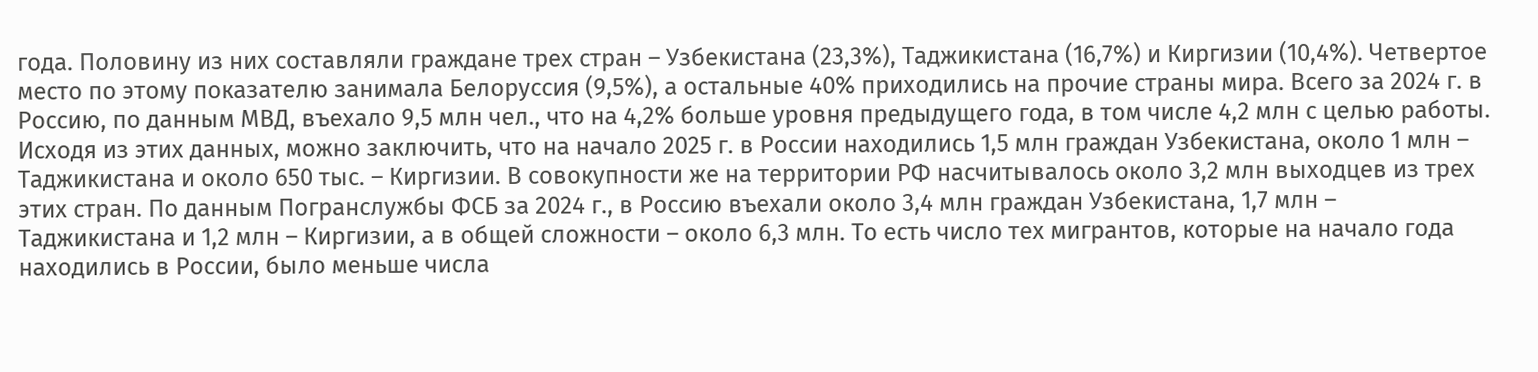года. Половину из них составляли граждане трех стран – Узбекистана (23,3%), Таджикистана (16,7%) и Киргизии (10,4%). Четвертое место по этому показателю занимала Белоруссия (9,5%), а остальные 40% приходились на прочие страны мира. Всего за 2024 г. в Россию, по данным МВД, въехало 9,5 млн чел., что на 4,2% больше уровня предыдущего года, в том числе 4,2 млн с целью работы.
Исходя из этих данных, можно заключить, что на начало 2025 г. в России находились 1,5 млн граждан Узбекистана, около 1 млн – Таджикистана и около 650 тыс. – Киргизии. В совокупности же на территории РФ насчитывалось около 3,2 млн выходцев из трех этих стран. По данным Погранслужбы ФСБ за 2024 г., в Россию въехали около 3,4 млн граждан Узбекистана, 1,7 млн – Таджикистана и 1,2 млн – Киргизии, а в общей сложности – около 6,3 млн. То есть число тех мигрантов, которые на начало года находились в России, было меньше числа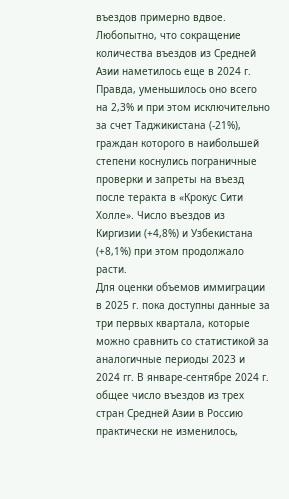въездов примерно вдвое.
Любопытно, что сокращение количества въездов из Средней Азии наметилось еще в 2024 г. Правда, уменьшилось оно всего на 2,3% и при этом исключительно за счет Таджикистана (-21%), граждан которого в наибольшей степени коснулись пограничные проверки и запреты на въезд после теракта в «Крокус Сити Холле». Число въездов из Киргизии (+4,8%) и Узбекистана (+8,1%) при этом продолжало расти.
Для оценки объемов иммиграции в 2025 г. пока доступны данные за три первых квартала, которые можно сравнить со статистикой за аналогичные периоды 2023 и 2024 гг. В январе-сентябре 2024 г. общее число въездов из трех стран Средней Азии в Россию практически не изменилось,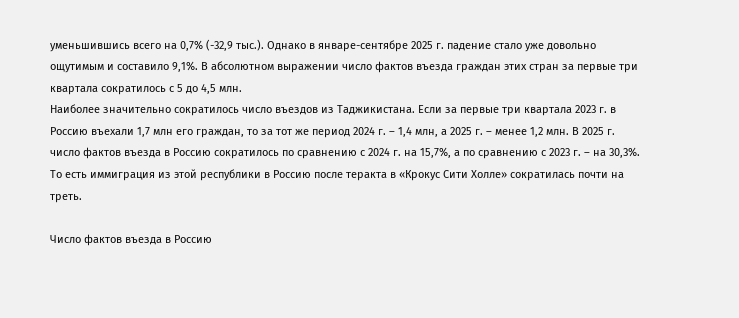уменьшившись всего на 0,7% (-32,9 тыс.). Однако в январе-сентябре 2025 г. падение стало уже довольно ощутимым и составило 9,1%. В абсолютном выражении число фактов въезда граждан этих стран за первые три квартала сократилось с 5 до 4,5 млн.
Наиболее значительно сократилось число въездов из Таджикистана. Если за первые три квартала 2023 г. в Россию въехали 1,7 млн его граждан, то за тот же период 2024 г. – 1,4 млн, а 2025 г. – менее 1,2 млн. В 2025 г. число фактов въезда в Россию сократилось по сравнению с 2024 г. на 15,7%, а по сравнению с 2023 г. – на 30,3%. То есть иммиграция из этой республики в Россию после теракта в «Крокус Сити Холле» сократилась почти на треть.

Число фактов въезда в Россию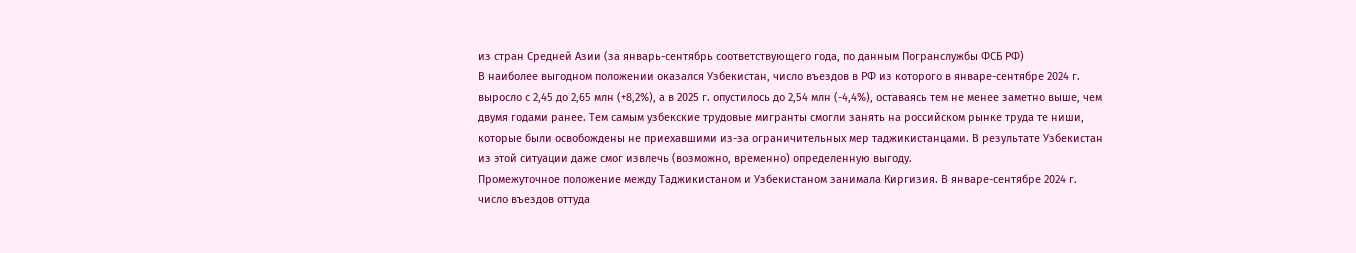из стран Средней Азии (за январь-сентябрь соответствующего года, по данным Погранслужбы ФСБ РФ)
В наиболее выгодном положении оказался Узбекистан, число въездов в РФ из которого в январе-сентябре 2024 г. выросло с 2,45 до 2,65 млн (+8,2%), а в 2025 г. опустилось до 2,54 млн (-4,4%), оставаясь тем не менее заметно выше, чем двумя годами ранее. Тем самым узбекские трудовые мигранты смогли занять на российском рынке труда те ниши, которые были освобождены не приехавшими из-за ограничительных мер таджикистанцами. В результате Узбекистан из этой ситуации даже смог извлечь (возможно, временно) определенную выгоду.
Промежуточное положение между Таджикистаном и Узбекистаном занимала Киргизия. В январе-сентябре 2024 г. число въездов оттуда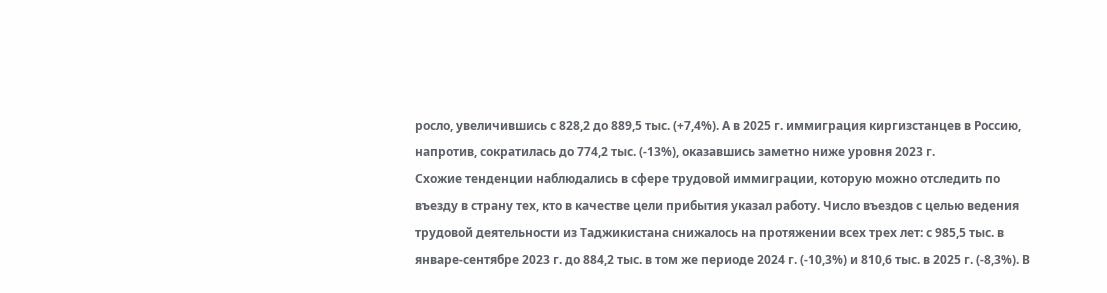росло, увеличившись с 828,2 до 889,5 тыс. (+7,4%). А в 2025 г. иммиграция киргизстанцев в Россию, напротив, сократилась до 774,2 тыс. (-13%), оказавшись заметно ниже уровня 2023 г.
Схожие тенденции наблюдались в сфере трудовой иммиграции, которую можно отследить по въезду в страну тех, кто в качестве цели прибытия указал работу. Число въездов с целью ведения трудовой деятельности из Таджикистана снижалось на протяжении всех трех лет: с 985,5 тыс. в январе-сентябре 2023 г. до 884,2 тыс. в том же периоде 2024 г. (-10,3%) и 810,6 тыс. в 2025 г. (-8,3%). В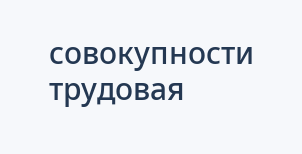совокупности трудовая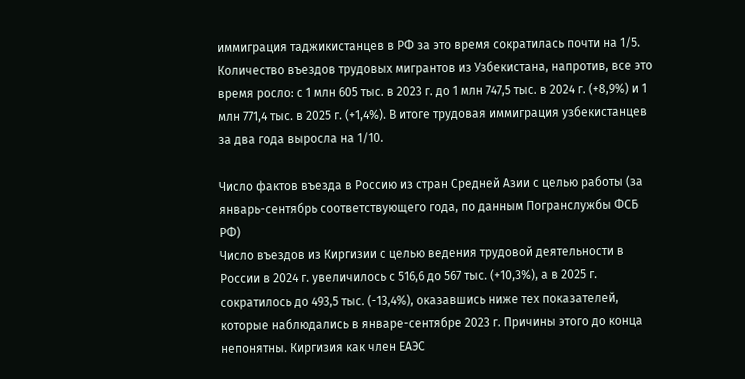иммиграция таджикистанцев в РФ за это время сократилась почти на 1/5.
Количество въездов трудовых мигрантов из Узбекистана, напротив, все это время росло: с 1 млн 605 тыс. в 2023 г. до 1 млн 747,5 тыс. в 2024 г. (+8,9%) и 1 млн 771,4 тыс. в 2025 г. (+1,4%). В итоге трудовая иммиграция узбекистанцев за два года выросла на 1/10.

Число фактов въезда в Россию из стран Средней Азии с целью работы (за январь-сентябрь соответствующего года, по данным Погранслужбы ФСБ РФ)
Число въездов из Киргизии с целью ведения трудовой деятельности в России в 2024 г. увеличилось с 516,6 до 567 тыс. (+10,3%), а в 2025 г. сократилось до 493,5 тыс. (-13,4%), оказавшись ниже тех показателей, которые наблюдались в январе-сентябре 2023 г. Причины этого до конца непонятны. Киргизия как член ЕАЭС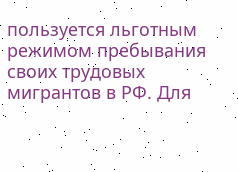пользуется льготным режимом пребывания своих трудовых мигрантов в РФ. Для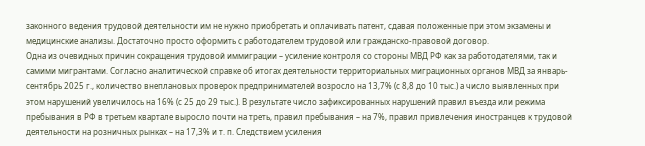законного ведения трудовой деятельности им не нужно приобретать и оплачивать патент, сдавая положенные при этом экзамены и медицинские анализы. Достаточно просто оформить с работодателем трудовой или гражданско-правовой договор.
Одна из очевидных причин сокращения трудовой иммиграции – усиление контроля со стороны МВД РФ как за работодателями, так и самими мигрантами. Согласно аналитической справке об итогах деятельности территориальных миграционных органов МВД за январь-сентябрь 2025 г., количество внеплановых проверок предпринимателей возросло на 13,7% (с 8,8 до 10 тыс.) а число выявленных при этом нарушений увеличилось на 16% (с 25 до 29 тыс.). В результате число зафиксированных нарушений правил въезда или режима пребывания в РФ в третьем квартале выросло почти на треть, правил пребывания – на 7%, правил привлечения иностранцев к трудовой деятельности на розничных рынках – на 17,3% и т. п. Следствием усиления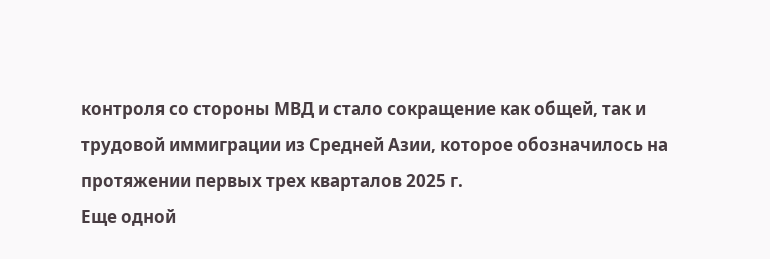контроля со стороны МВД и стало сокращение как общей, так и трудовой иммиграции из Средней Азии, которое обозначилось на протяжении первых трех кварталов 2025 г.
Еще одной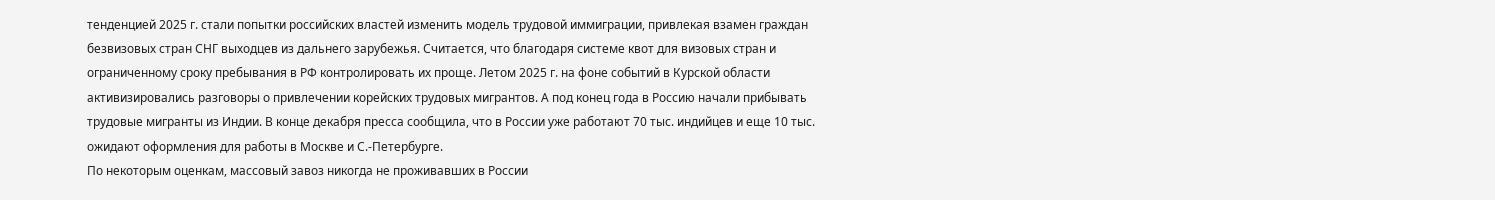тенденцией 2025 г. стали попытки российских властей изменить модель трудовой иммиграции, привлекая взамен граждан безвизовых стран СНГ выходцев из дальнего зарубежья. Считается, что благодаря системе квот для визовых стран и ограниченному сроку пребывания в РФ контролировать их проще. Летом 2025 г. на фоне событий в Курской области активизировались разговоры о привлечении корейских трудовых мигрантов. А под конец года в Россию начали прибывать трудовые мигранты из Индии. В конце декабря пресса сообщила, что в России уже работают 70 тыс. индийцев и еще 10 тыс. ожидают оформления для работы в Москве и С.-Петербурге.
По некоторым оценкам, массовый завоз никогда не проживавших в России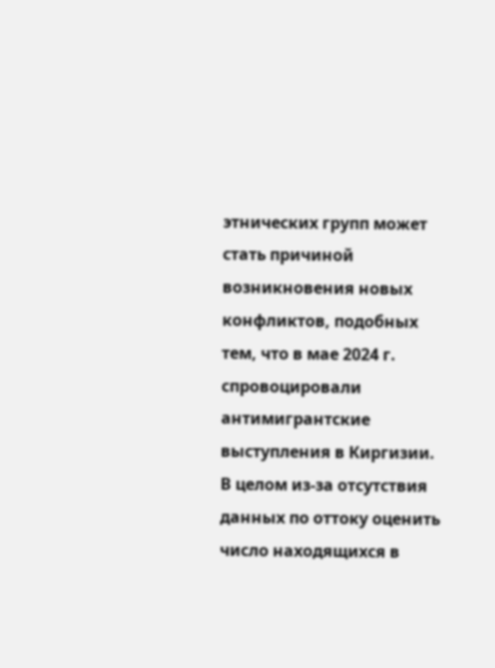этнических групп может стать причиной возникновения новых конфликтов, подобных тем, что в мае 2024 г. спровоцировали антимигрантские выступления в Киргизии.
В целом из-за отсутствия данных по оттоку оценить число находящихся в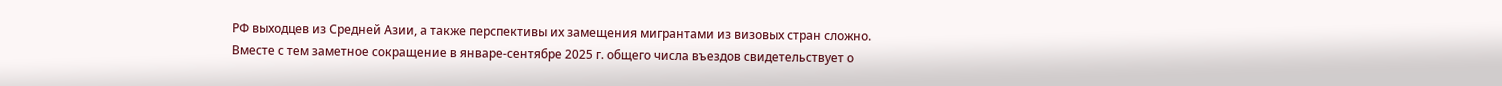РФ выходцев из Средней Азии, а также перспективы их замещения мигрантами из визовых стран сложно. Вместе с тем заметное сокращение в январе-сентябре 2025 г. общего числа въездов свидетельствует о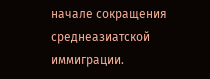начале сокращения среднеазиатской иммиграции.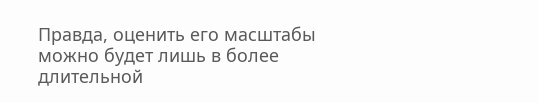Правда, оценить его масштабы можно будет лишь в более длительной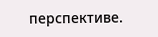перспективе.